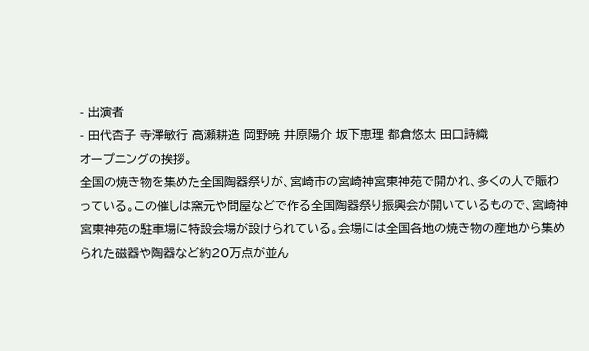- 出演者
- 田代杏子 寺澤敏行 高瀬耕造 岡野暁 井原陽介 坂下恵理 都倉悠太 田口詩織
オープニングの挨拶。
全国の焼き物を集めた全国陶器祭りが、宮崎市の宮崎神宮東神苑で開かれ、多くの人で賑わっている。この催しは窯元や問屋などで作る全国陶器祭り振興会が開いているもので、宮崎神宮東神苑の駐車場に特設会場が設けられている。会場には全国各地の焼き物の産地から集められた磁器や陶器など約20万点が並ん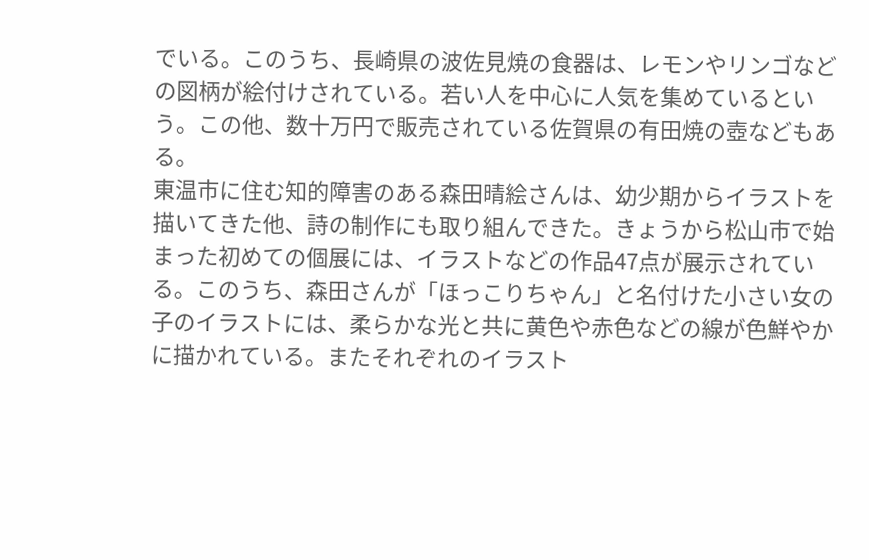でいる。このうち、長崎県の波佐見焼の食器は、レモンやリンゴなどの図柄が絵付けされている。若い人を中心に人気を集めているという。この他、数十万円で販売されている佐賀県の有田焼の壺などもある。
東温市に住む知的障害のある森田晴絵さんは、幼少期からイラストを描いてきた他、詩の制作にも取り組んできた。きょうから松山市で始まった初めての個展には、イラストなどの作品47点が展示されている。このうち、森田さんが「ほっこりちゃん」と名付けた小さい女の子のイラストには、柔らかな光と共に黄色や赤色などの線が色鮮やかに描かれている。またそれぞれのイラスト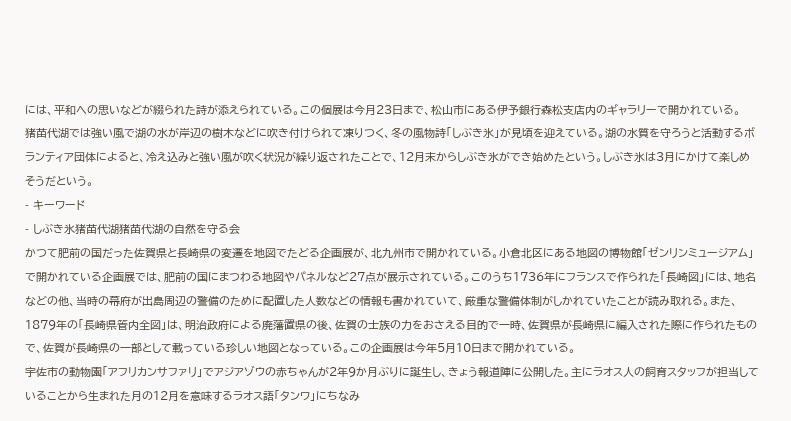には、平和への思いなどが綴られた詩が添えられている。この個展は今月23日まで、松山市にある伊予銀行森松支店内のギャラリーで開かれている。
猪苗代湖では強い風で湖の水が岸辺の樹木などに吹き付けられて凍りつく、冬の風物詩「しぶき氷」が見頃を迎えている。湖の水質を守ろうと活動するボランティア団体によると、冷え込みと強い風が吹く状況が繰り返されたことで、12月末からしぶき氷ができ始めたという。しぶき氷は3月にかけて楽しめそうだという。
- キーワード
- しぶき氷猪苗代湖猪苗代湖の自然を守る会
かつて肥前の国だった佐賀県と長崎県の変遷を地図でたどる企画展が、北九州市で開かれている。小倉北区にある地図の博物館「ゼンリンミュージアム」で開かれている企画展では、肥前の国にまつわる地図やパネルなど27点が展示されている。このうち1736年にフランスで作られた「長崎図」には、地名などの他、当時の幕府が出島周辺の警備のために配置した人数などの情報も書かれていて、厳重な警備体制がしかれていたことが読み取れる。また、1879年の「長崎県管内全図」は、明治政府による廃藩置県の後、佐賀の士族の力をおさえる目的で一時、佐賀県が長崎県に編入された際に作られたもので、佐賀が長崎県の一部として載っている珍しい地図となっている。この企画展は今年5月10日まで開かれている。
宇佐市の動物園「アフリカンサファリ」でアジアゾウの赤ちゃんが2年9か月ぶりに誕生し、きょう報道陣に公開した。主にラオス人の飼育スタッフが担当していることから生まれた月の12月を意味するラオス語「タンワ」にちなみ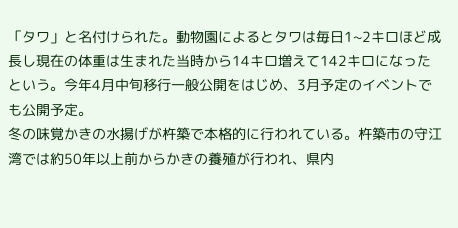「タワ」と名付けられた。動物園によるとタワは毎日1~2キロほど成長し現在の体重は生まれた当時から14キロ増えて142キロになったという。今年4月中旬移行一般公開をはじめ、3月予定のイベントでも公開予定。
冬の味覚かきの水揚げが杵築で本格的に行われている。杵築市の守江湾では約50年以上前からかきの養殖が行われ、県内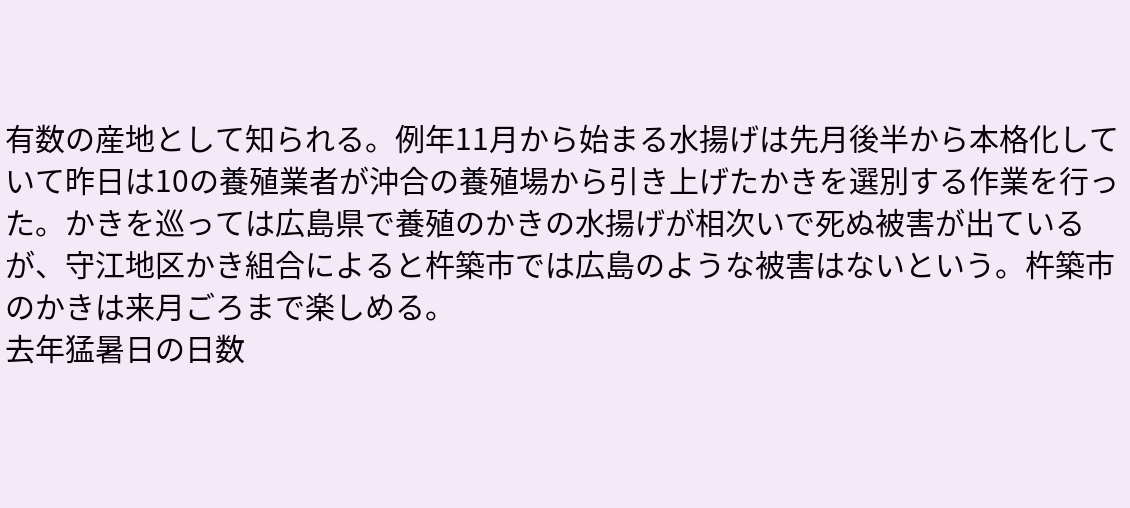有数の産地として知られる。例年11月から始まる水揚げは先月後半から本格化していて昨日は10の養殖業者が沖合の養殖場から引き上げたかきを選別する作業を行った。かきを巡っては広島県で養殖のかきの水揚げが相次いで死ぬ被害が出ているが、守江地区かき組合によると杵築市では広島のような被害はないという。杵築市のかきは来月ごろまで楽しめる。
去年猛暑日の日数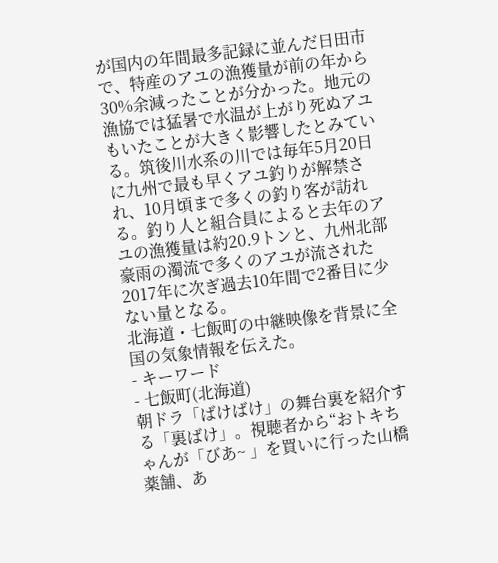が国内の年間最多記録に並んだ日田市で、特産のアユの漁獲量が前の年から30%余減ったことが分かった。地元の漁協では猛暑で水温が上がり死ぬアユもいたことが大きく影響したとみている。筑後川水系の川では毎年5月20日に九州で最も早くアユ釣りが解禁され、10月頃まで多くの釣り客が訪れる。釣り人と組合員によると去年のアユの漁獲量は約20.9トンと、九州北部豪雨の濁流で多くのアユが流された2017年に次ぎ過去10年間で2番目に少ない量となる。
北海道・七飯町の中継映像を背景に全国の気象情報を伝えた。
- キーワード
- 七飯町(北海道)
朝ドラ「ばけばけ」の舞台裏を紹介する「裏ばけ」。視聴者から“おトキちゃんが「びあ~ 」を買いに行った山橋薬舗、あ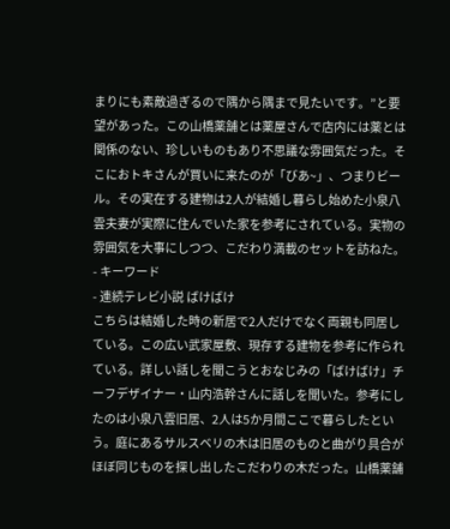まりにも素敵過ぎるので隅から隅まで見たいです。”と要望があった。この山橋薬舗とは薬屋さんで店内には薬とは関係のない、珍しいものもあり不思議な雰囲気だった。そこにおトキさんが買いに来たのが「びあ~」、つまりビール。その実在する建物は2人が結婚し暮らし始めた小泉八雲夫妻が実際に住んでいた家を参考にされている。実物の雰囲気を大事にしつつ、こだわり満載のセットを訪ねた。
- キーワード
- 連続テレビ小説 ばけばけ
こちらは結婚した時の新居で2人だけでなく両親も同居している。この広い武家屋敷、現存する建物を参考に作られている。詳しい話しを聞こうとおなじみの「ばけばけ」チーフデザイナー・山内浩幹さんに話しを聞いた。参考にしたのは小泉八雲旧居、2人は5か月間ここで暮らしたという。庭にあるサルスベリの木は旧居のものと曲がり具合がほぼ同じものを探し出したこだわりの木だった。山橋薬舗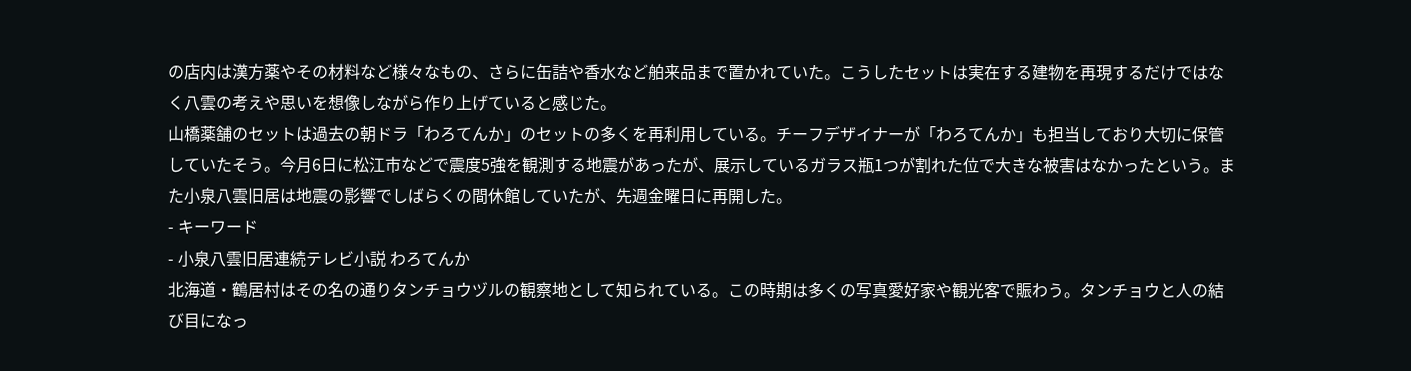の店内は漢方薬やその材料など様々なもの、さらに缶詰や香水など舶来品まで置かれていた。こうしたセットは実在する建物を再現するだけではなく八雲の考えや思いを想像しながら作り上げていると感じた。
山橋薬舗のセットは過去の朝ドラ「わろてんか」のセットの多くを再利用している。チーフデザイナーが「わろてんか」も担当しており大切に保管していたそう。今月6日に松江市などで震度5強を観測する地震があったが、展示しているガラス瓶1つが割れた位で大きな被害はなかったという。また小泉八雲旧居は地震の影響でしばらくの間休館していたが、先週金曜日に再開した。
- キーワード
- 小泉八雲旧居連続テレビ小説 わろてんか
北海道・鶴居村はその名の通りタンチョウヅルの観察地として知られている。この時期は多くの写真愛好家や観光客で賑わう。タンチョウと人の結び目になっ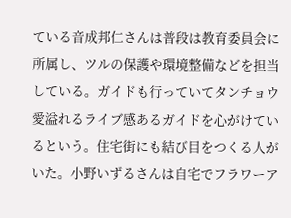ている音成邦仁さんは普段は教育委員会に所属し、ツルの保護や環境整備などを担当している。ガイドも行っていてタンチョウ愛溢れるライブ感あるガイドを心がけているという。住宅街にも結び目をつくる人がいた。小野いずるさんは自宅でフラワーア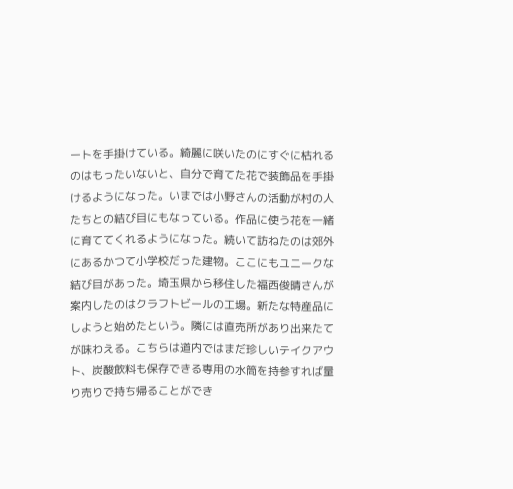ートを手掛けている。綺麗に咲いたのにすぐに枯れるのはもったいないと、自分で育てた花で装飾品を手掛けるようになった。いまでは小野さんの活動が村の人たちとの結び目にもなっている。作品に使う花を一緒に育ててくれるようになった。続いて訪ねたのは郊外にあるかつて小学校だった建物。ここにもユニークな結び目があった。埼玉県から移住した福西俊晴さんが案内したのはクラフトビールの工場。新たな特産品にしようと始めたという。隣には直売所があり出来たてが味わえる。こちらは道内ではまだ珍しいテイクアウト、炭酸飲料も保存できる専用の水筒を持参すれば量り売りで持ち帰ることができ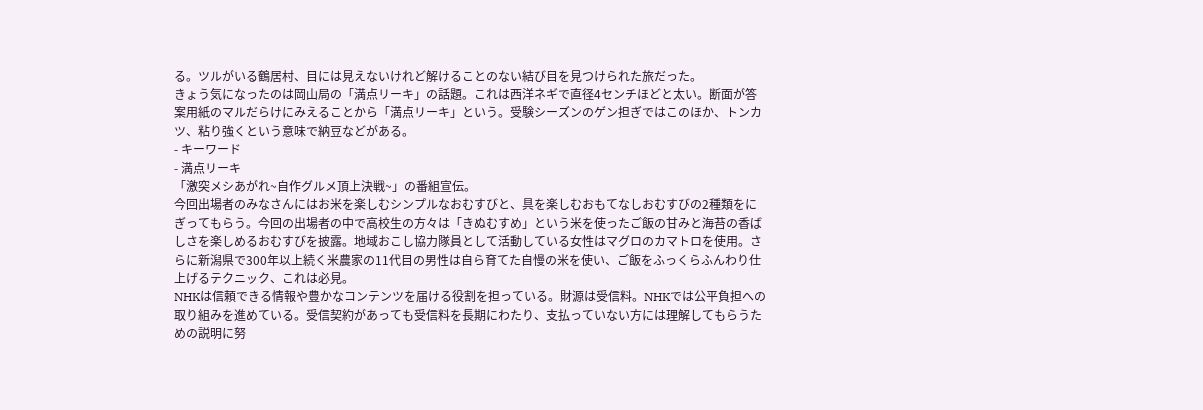る。ツルがいる鶴居村、目には見えないけれど解けることのない結び目を見つけられた旅だった。
きょう気になったのは岡山局の「満点リーキ」の話題。これは西洋ネギで直径4センチほどと太い。断面が答案用紙のマルだらけにみえることから「満点リーキ」という。受験シーズンのゲン担ぎではこのほか、トンカツ、粘り強くという意味で納豆などがある。
- キーワード
- 満点リーキ
「激突メシあがれ~自作グルメ頂上決戦~」の番組宣伝。
今回出場者のみなさんにはお米を楽しむシンプルなおむすびと、具を楽しむおもてなしおむすびの2種類をにぎってもらう。今回の出場者の中で高校生の方々は「きぬむすめ」という米を使ったご飯の甘みと海苔の香ばしさを楽しめるおむすびを披露。地域おこし協力隊員として活動している女性はマグロのカマトロを使用。さらに新潟県で300年以上続く米農家の11代目の男性は自ら育てた自慢の米を使い、ご飯をふっくらふんわり仕上げるテクニック、これは必見。
NHKは信頼できる情報や豊かなコンテンツを届ける役割を担っている。財源は受信料。NHKでは公平負担への取り組みを進めている。受信契約があっても受信料を長期にわたり、支払っていない方には理解してもらうための説明に努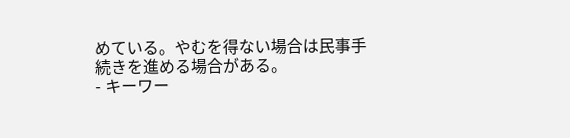めている。やむを得ない場合は民事手続きを進める場合がある。
- キーワー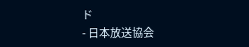ド
- 日本放送協会